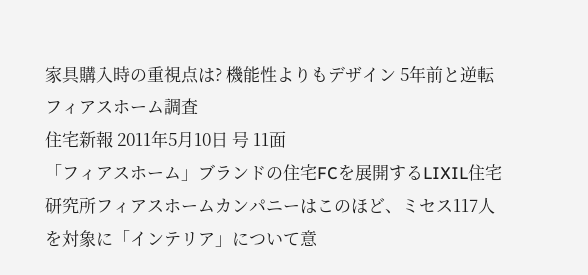家具購入時の重視点は? 機能性よりもデザイン 5年前と逆転 フィアスホーム調査
住宅新報 2011年5月10日 号 11面
「フィアスホーム」ブランドの住宅FCを展開するLIXIL住宅研究所フィアスホームカンパニーはこのほど、ミセス117人を対象に「インテリア」について意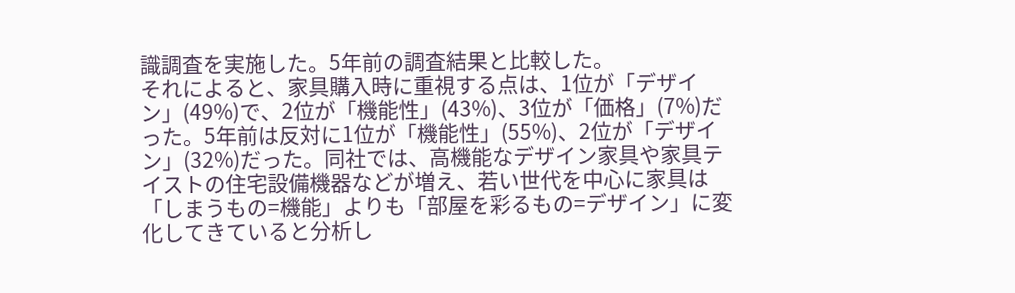識調査を実施した。5年前の調査結果と比較した。
それによると、家具購入時に重視する点は、1位が「デザイン」(49%)で、2位が「機能性」(43%)、3位が「価格」(7%)だった。5年前は反対に1位が「機能性」(55%)、2位が「デザイン」(32%)だった。同社では、高機能なデザイン家具や家具テイストの住宅設備機器などが増え、若い世代を中心に家具は「しまうもの=機能」よりも「部屋を彩るもの=デザイン」に変化してきていると分析し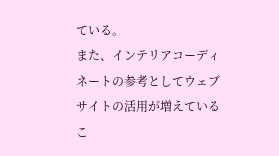ている。
また、インテリアコーディネートの参考としてウェブサイトの活用が増えているこ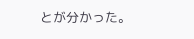とが分かった。